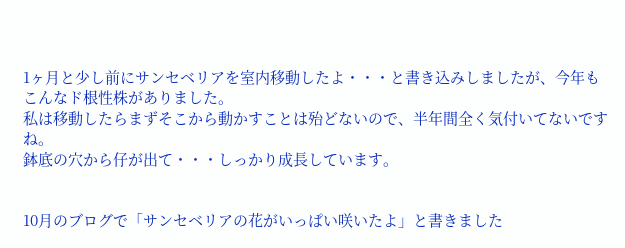1ヶ月と少し前にサンセベリアを室内移動したよ・・・と書き込みしましたが、今年もこんなド根性株がありました。
私は移動したらまずそこから動かすことは殆どないので、半年間全く気付いてないですね。
鉢底の穴から仔が出て・・・しっかり成長しています。


10月のブログで「サンセベリアの花がいっぱい咲いたよ」と書きました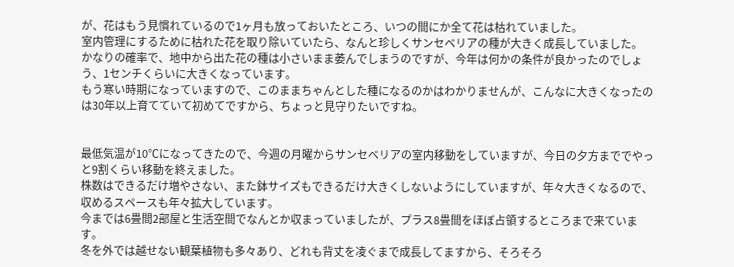が、花はもう見慣れているので1ヶ月も放っておいたところ、いつの間にか全て花は枯れていました。
室内管理にするために枯れた花を取り除いていたら、なんと珍しくサンセベリアの種が大きく成長していました。
かなりの確率で、地中から出た花の種は小さいまま萎んでしまうのですが、今年は何かの条件が良かったのでしょう、1センチくらいに大きくなっています。
もう寒い時期になっていますので、このままちゃんとした種になるのかはわかりませんが、こんなに大きくなったのは30年以上育てていて初めてですから、ちょっと見守りたいですね。


最低気温が10℃になってきたので、今週の月曜からサンセベリアの室内移動をしていますが、今日の夕方まででやっと9割くらい移動を終えました。
株数はできるだけ増やさない、また鉢サイズもできるだけ大きくしないようにしていますが、年々大きくなるので、収めるスペースも年々拡大しています。
今までは6畳間2部屋と生活空間でなんとか収まっていましたが、プラス8畳間をほぼ占領するところまで来ています。
冬を外では越せない観葉植物も多々あり、どれも背丈を凌ぐまで成長してますから、そろそろ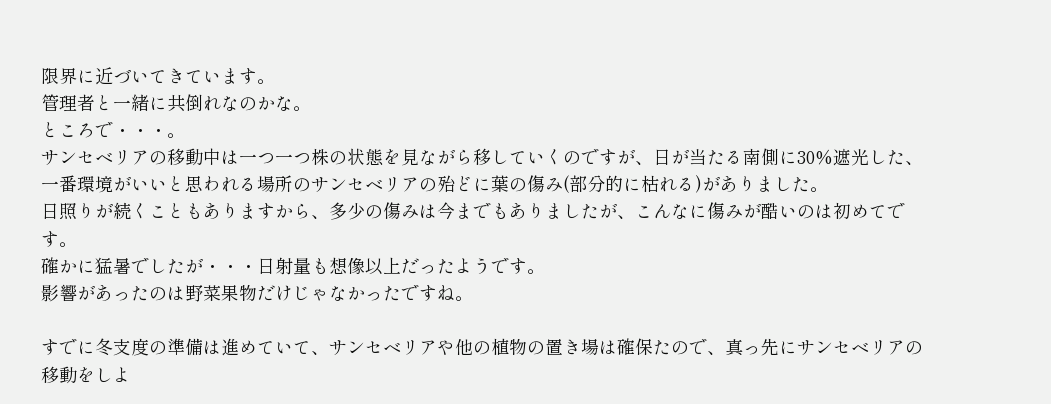限界に近づいてきています。
管理者と一緒に共倒れなのかな。
ところで・・・。
サンセベリアの移動中は一つ一つ株の状態を見ながら移していくのですが、日が当たる南側に30%遮光した、一番環境がいいと思われる場所のサンセベリアの殆どに葉の傷み(部分的に枯れる)がありました。
日照りが続くこともありますから、多少の傷みは今までもありましたが、こんなに傷みが酷いのは初めてです。
確かに猛暑でしたが・・・日射量も想像以上だったようです。
影響があったのは野菜果物だけじゃなかったですね。

すでに冬支度の準備は進めていて、サンセベリアや他の植物の置き場は確保たので、真っ先にサンセベリアの移動をしよ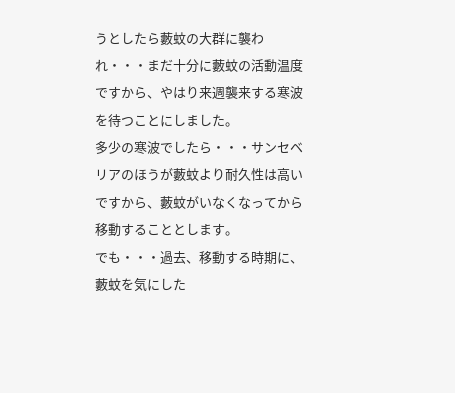うとしたら藪蚊の大群に襲われ・・・まだ十分に藪蚊の活動温度ですから、やはり来週襲来する寒波を待つことにしました。
多少の寒波でしたら・・・サンセベリアのほうが藪蚊より耐久性は高いですから、藪蚊がいなくなってから移動することとします。
でも・・・過去、移動する時期に、藪蚊を気にした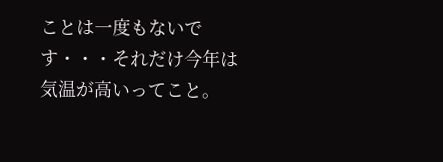ことは一度もないです・・・それだけ今年は気温が高いってこと。